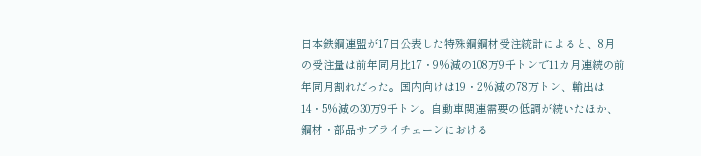日本鉄鋼連盟が17日公表した特殊鋼鋼材受注統計によると、8月の受注量は前年同月比17・9%減の108万9千トンで11カ月連続の前年同月割れだった。国内向けは19・2%減の78万トン、輸出は14・5%減の30万9千トン。自動車関連需要の低調が続いたほか、鋼材・部品サプライチェーンにおける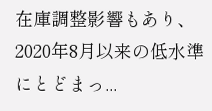在庫調整影響もあり、2020年8月以来の低水準にとどまっ...